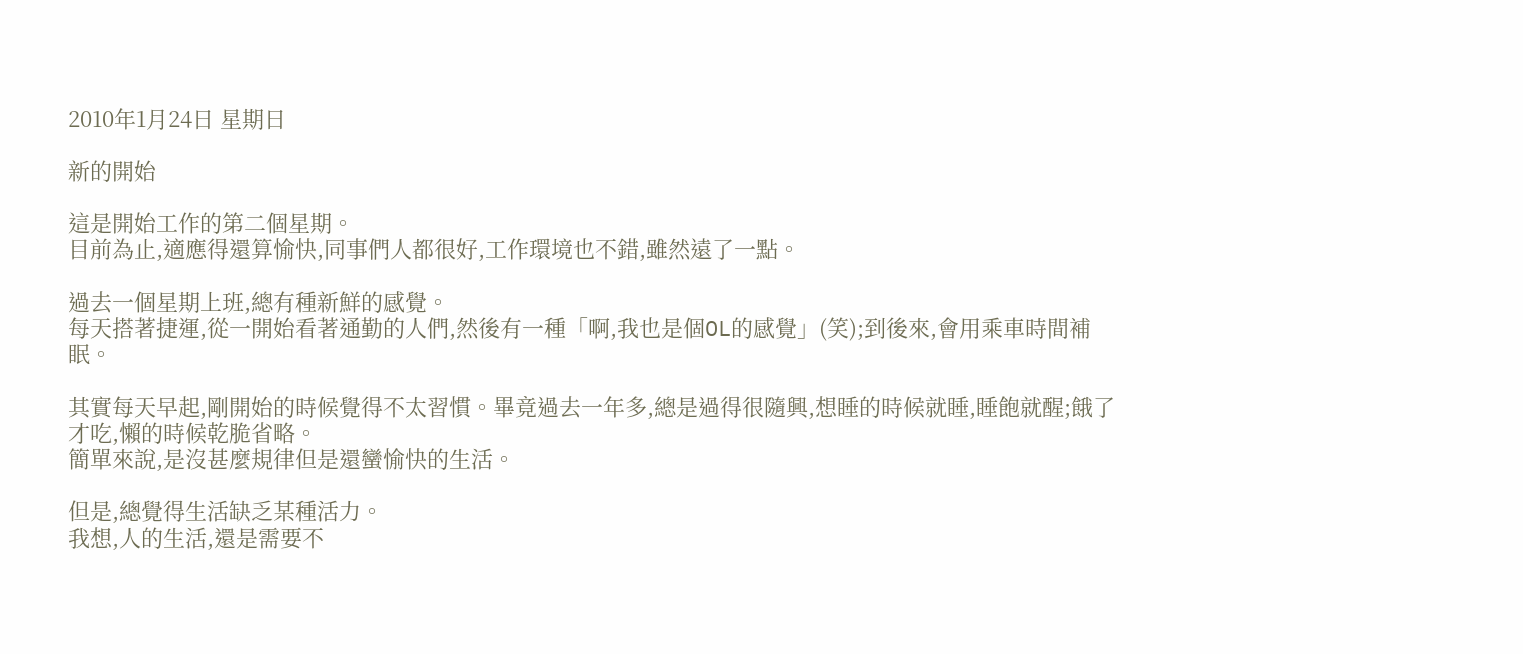2010年1月24日 星期日

新的開始

這是開始工作的第二個星期。
目前為止,適應得還算愉快,同事們人都很好,工作環境也不錯,雖然遠了一點。

過去一個星期上班,總有種新鮮的感覺。
每天搭著捷運,從一開始看著通勤的人們,然後有一種「啊,我也是個OL的感覺」(笑);到後來,會用乘車時間補眠。

其實每天早起,剛開始的時候覺得不太習慣。畢竟過去一年多,總是過得很隨興,想睡的時候就睡,睡飽就醒;餓了才吃,懶的時候乾脆省略。
簡單來說,是沒甚麼規律但是還蠻愉快的生活。

但是,總覺得生活缺乏某種活力。
我想,人的生活,還是需要不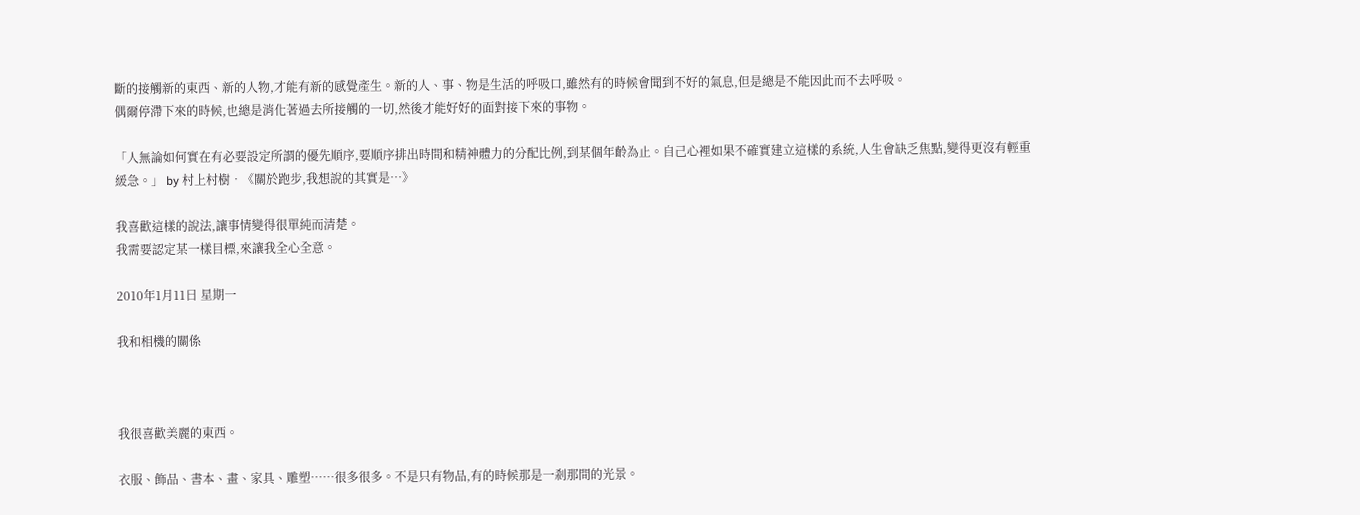斷的接觸新的東西、新的人物,才能有新的感覺產生。新的人、事、物是生活的呼吸口,雖然有的時候會聞到不好的氣息,但是總是不能因此而不去呼吸。
偶爾停滯下來的時候,也總是消化著過去所接觸的一切,然後才能好好的面對接下來的事物。

「人無論如何實在有必要設定所謂的優先順序,要順序排出時間和精神體力的分配比例,到某個年齡為止。自己心裡如果不確實建立這樣的系統,人生會缺乏焦點,變得更沒有輕重緩急。」 by 村上村樹‧《關於跑步,我想說的其實是…》

我喜歡這樣的說法,讓事情變得很單純而清楚。
我需要認定某一樣目標,來讓我全心全意。

2010年1月11日 星期一

我和相機的關係



我很喜歡美麗的東西。

衣服、飾品、書本、畫、家具、雕塑……很多很多。不是只有物品,有的時候那是一剎那間的光景。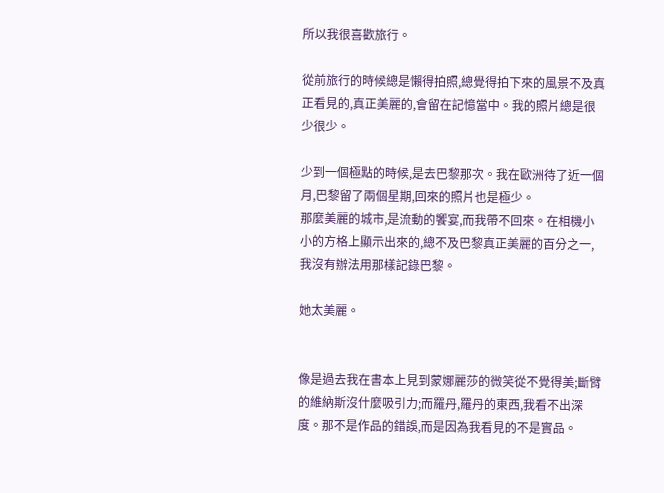所以我很喜歡旅行。

從前旅行的時候總是懶得拍照,總覺得拍下來的風景不及真正看見的,真正美麗的,會留在記憶當中。我的照片總是很少很少。

少到一個極點的時候,是去巴黎那次。我在歐洲待了近一個月,巴黎留了兩個星期,回來的照片也是極少。
那麼美麗的城市,是流動的饗宴,而我帶不回來。在相機小小的方格上顯示出來的,總不及巴黎真正美麗的百分之一,我沒有辦法用那樣記錄巴黎。

她太美麗。


像是過去我在書本上見到蒙娜麗莎的微笑從不覺得美;斷臂的維納斯沒什麼吸引力;而羅丹,羅丹的東西,我看不出深度。那不是作品的錯誤,而是因為我看見的不是實品。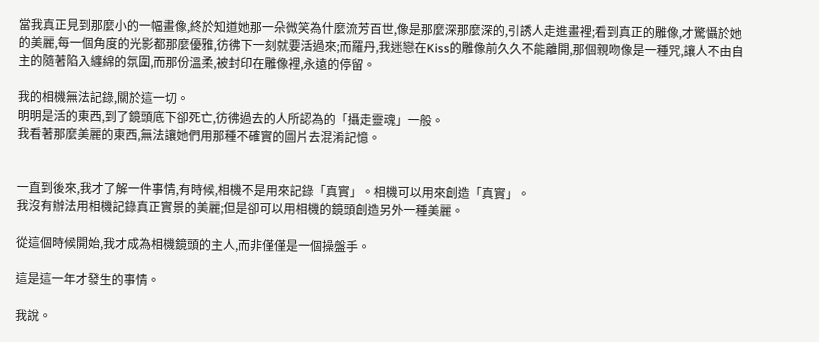當我真正見到那麼小的一幅畫像,終於知道她那一朵微笑為什麼流芳百世,像是那麼深那麼深的,引誘人走進畫裡;看到真正的雕像,才驚懾於她的美麗,每一個角度的光影都那麼優雅,彷彿下一刻就要活過來;而羅丹,我迷戀在Kiss的雕像前久久不能離開,那個親吻像是一種咒,讓人不由自主的隨著陷入纏綿的氛圍,而那份溫柔,被封印在雕像裡,永遠的停留。

我的相機無法記錄,關於這一切。
明明是活的東西,到了鏡頭底下卻死亡,彷彿過去的人所認為的「攝走靈魂」一般。
我看著那麼美麗的東西,無法讓她們用那種不確實的圖片去混淆記憶。


一直到後來,我才了解一件事情,有時候,相機不是用來記錄「真實」。相機可以用來創造「真實」。
我沒有辦法用相機記錄真正實景的美麗;但是卻可以用相機的鏡頭創造另外一種美麗。

從這個時候開始,我才成為相機鏡頭的主人,而非僅僅是一個操盤手。

這是這一年才發生的事情。

我說。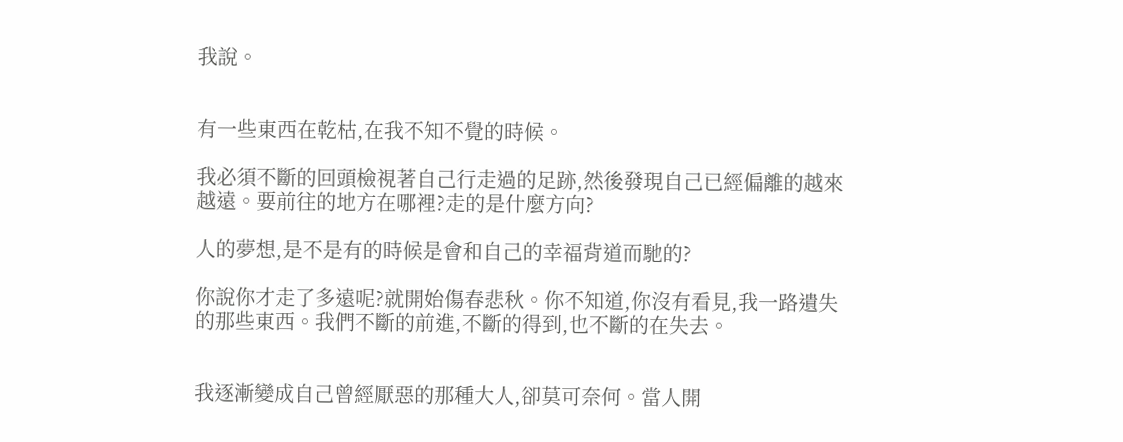我說。


有一些東西在乾枯,在我不知不覺的時候。

我必須不斷的回頭檢視著自己行走過的足跡,然後發現自己已經偏離的越來越遠。要前往的地方在哪裡?走的是什麼方向?

人的夢想,是不是有的時候是會和自己的幸福背道而馳的?

你說你才走了多遠呢?就開始傷春悲秋。你不知道,你沒有看見,我一路遺失的那些東西。我們不斷的前進,不斷的得到,也不斷的在失去。


我逐漸變成自己曾經厭惡的那種大人,卻莫可奈何。當人開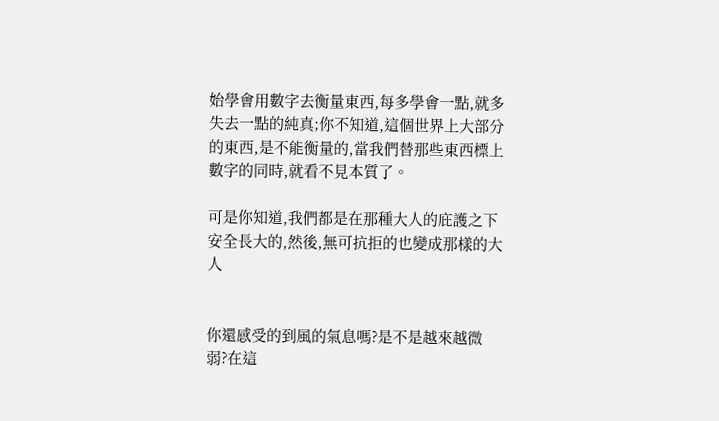始學會用數字去衡量東西,每多學會一點,就多失去一點的純真;你不知道,這個世界上大部分的東西,是不能衡量的,當我們替那些東西標上數字的同時,就看不見本質了。

可是你知道,我們都是在那種大人的庇護之下安全長大的,然後,無可抗拒的也變成那樣的大人


你還感受的到風的氣息嗎?是不是越來越微弱?在這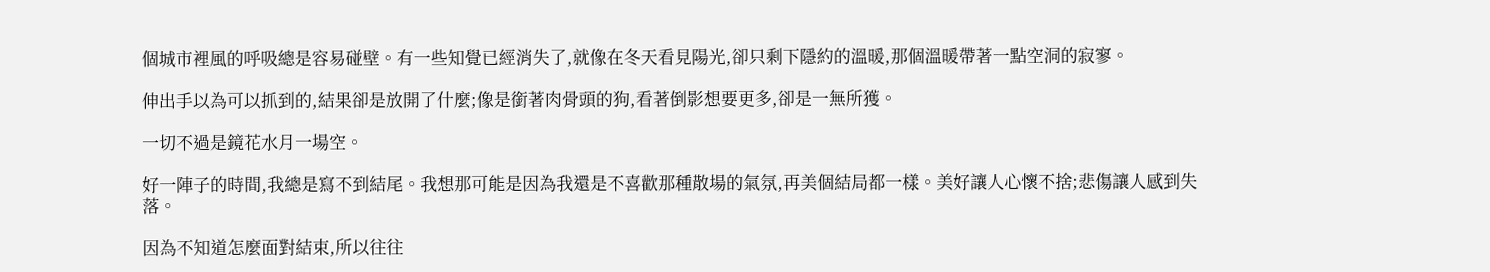個城市裡風的呼吸總是容易碰壁。有一些知覺已經消失了,就像在冬天看見陽光,卻只剩下隱約的溫暖,那個溫暖帶著一點空洞的寂寥。

伸出手以為可以抓到的,結果卻是放開了什麼;像是銜著肉骨頭的狗,看著倒影想要更多,卻是一無所獲。

一切不過是鏡花水月一場空。

好一陣子的時間,我總是寫不到結尾。我想那可能是因為我還是不喜歡那種散場的氣氛,再美個結局都一樣。美好讓人心懷不捨;悲傷讓人感到失落。

因為不知道怎麼面對結束,所以往往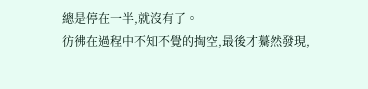總是停在一半,就沒有了。
彷彿在過程中不知不覺的掏空,最後才驀然發現,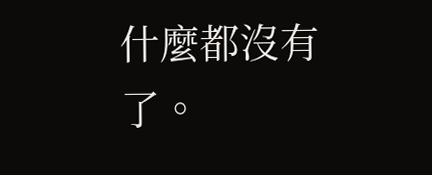什麼都沒有了。